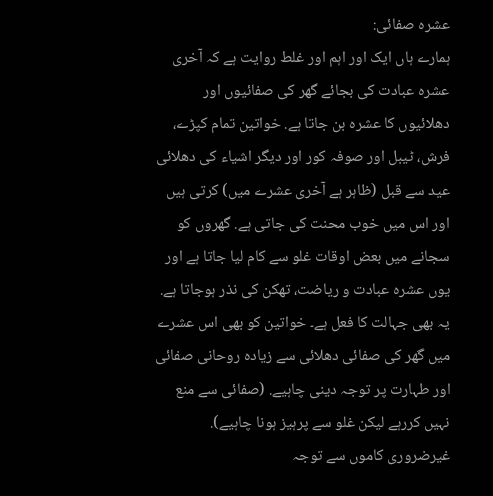عشرہ صفائی:
ہمارے ہاں ایک اور اہم اور غلط روایت ہے کہ آخری عشرہ عبادت کی بجائے گھر کی صفائیوں اور دھلائیوں کا عشرہ بن جاتا ہے. خواتین تمام کپڑے، فرش، ٹیبل اور صوفہ کور اور دیگر اشیاء کی دھلائی عید سے قبل (ظاہر ہے آخری عشرے میں) کرتی ہیں اور اس میں خوب محنت کی جاتی ہے. گھروں کو سجانے میں بعض اوقات غلو سے کام لیا جاتا ہے اور یوں عشرہ عبادت و ریاضت، تھکن کی نذر ہوجاتا ہے. یہ بھی جہالت کا فعل ہے۔ خواتین کو بھی اس عشرے میں گھر کی صفائی دھلائی سے زیادہ روحانی صفائی اور طہارت پر توجہ دینی چاہیے. (صفائی سے منع نہیں کررہے لیکن غلو سے پرہیز ہونا چاہیے). غیرضروری کاموں سے توجہ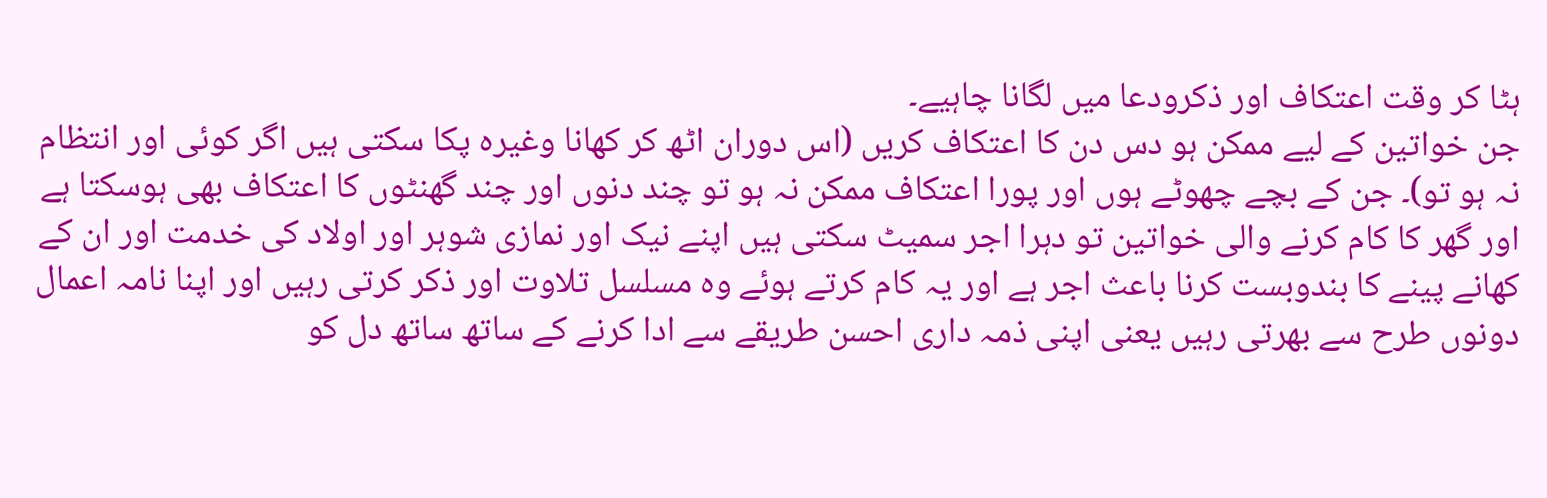ہٹا کر وقت اعتکاف اور ذکرودعا میں لگانا چاہیے۔
جن خواتین کے لیے ممکن ہو دس دن کا اعتکاف کریں (اس دوران اٹھ کر کھانا وغیرہ پکا سکتی ہیں اگر کوئی اور انتظام نہ ہو تو)۔ جن کے بچے چھوٹے ہوں اور پورا اعتکاف ممکن نہ ہو تو چند دنوں اور چند گھنٹوں کا اعتکاف بھی ہوسکتا ہے اور گھر کا کام کرنے والی خواتین تو دہرا اجر سمیٹ سکتی ہیں اپنے نیک اور نمازی شوہر اور اولاد کی خدمت اور ان کے کھانے پینے کا بندوبست کرنا باعث اجر ہے اور یہ کام کرتے ہوئے وہ مسلسل تلاوت اور ذکر کرتی رہیں اور اپنا نامہ اعمال دونوں طرح سے بھرتی رہیں یعنی اپنی ذمہ داری احسن طریقے سے ادا کرنے کے ساتھ ساتھ دل کو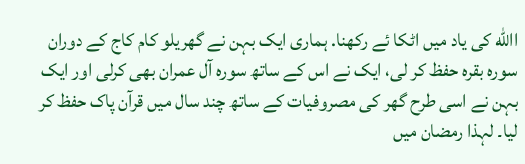االله کی یاد میں اٹکا ئے رکھنا. ہماری ایک بہن نے گھریلو کام کاج کے دوران سورہ بقرہ حفظ کر لی، ایک نے اس کے ساتھ سورہ آل عمران بھی کرلی اور ایک بہن نے اسی طرح گھر کی مصروفیات کے ساتھ چند سال میں قرآن پاک حفظ کر لیا۔ لہذا رمضان میں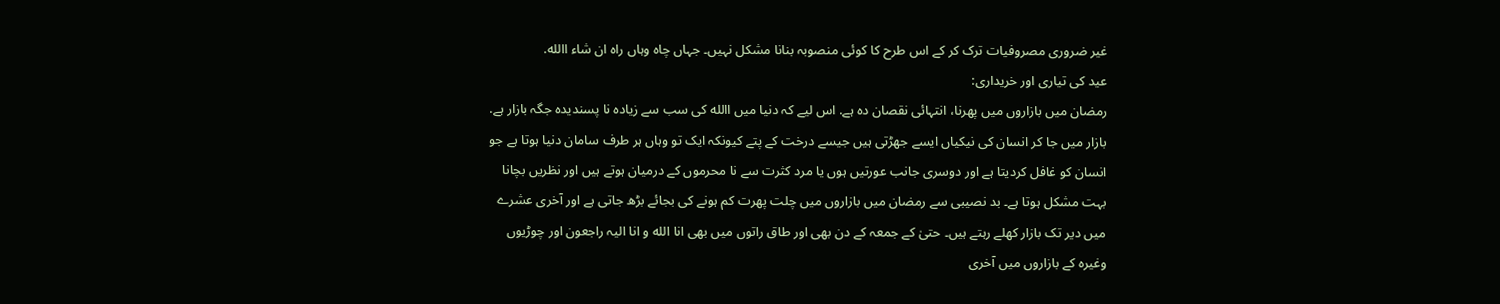غیر ضروری مصروفیات ترک کر کے اس طرح کا کوئی منصوبہ بنانا مشکل نہیں۔ جہاں چاہ وہاں راہ ان شاء االله.
عید کی تیاری اور خریداری:
رمضان میں بازاروں میں پھرنا، انتہائی نقصان دہ ہے. اس لیے کہ دنیا میں االله کی سب سے زیادہ نا پسندیدہ جگہ بازار ہے. بازار میں جا کر انسان کی نیکیاں ایسے جھڑتی ہیں جیسے درخت کے پتے کیونکہ ایک تو وہاں ہر طرف سامان دنیا ہوتا ہے جو انسان کو غافل کردیتا ہے اور دوسری جانب عورتیں ہوں یا مرد کثرت سے نا محرموں کے درمیان ہوتے ہیں اور نظریں بچانا بہت مشکل ہوتا ہے۔ بد نصیبی سے رمضان میں بازاروں میں چلت پھرت کم ہونے کی بجائے بڑھ جاتی ہے اور آخری عشرے میں دیر تک بازار کھلے رہتے ہیں۔ حتیٰ کے جمعہ کے دن بھی اور طاق راتوں میں بھی انا الله و انا الیہ راجعون اور چوڑیوں وغیرہ کے بازاروں میں آخری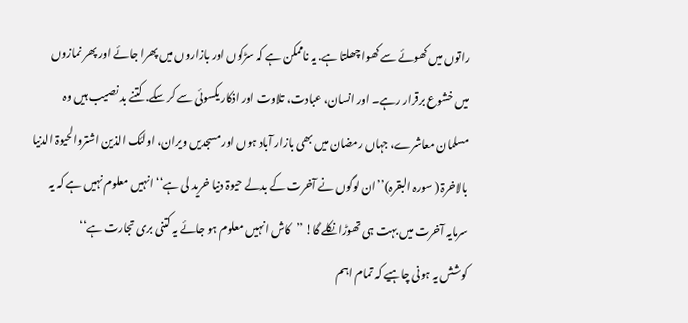راتوں میں کھوئے سے کھوا چھلتا ہے. یہ ناممکن ہے کہ سڑکوں اور بازاروں میں پھرا جائے اور پھر نمازوں میں خشوع برقرار رہے۔ اور انسان، عبادت، تلاوت اور اذکار یکسوئی سے کر سکے. کتنے بد نصیب ہیں وہ مسلمان معاشرے، جہاں رمضان میں بھی بازار آباد ہوں اور مسجدیں ویران، اولئک الذین اشتروالحیوۃ الدنیا بالاخرۃ ( سورہ البقرہ)’’ان لوگوں نے آخرت کے بدلے حیوۃ دنیا خرید لی ہے‘‘ انہیں معلوم نہیں ہے کہ یہ سرمایہ آخرت میں بہت ہی تھوڑا نکلے گا! ’’کاش انہیں معلوم ہو جائے یہ کتنی بری تجارت ہے‘‘
کوشش یہ ہونی چاہیے کہ تمام اہم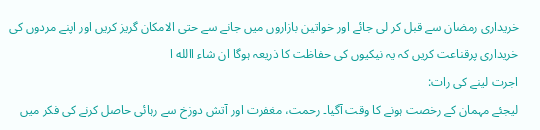خریداری رمضان سے قبل کر لی جائے اور خواتین بازاروں میں جانے سے حتی الامکان گریز کریں اور اپنے مردوں کی خریداری پرقناعت کریں کہ یہ نیکیوں کی حفاظت کا ذریعہ ہوگا ان شاء االله ا
اجرت لینے کی رات:
لیجئے مہمان کے رخصت ہونے کا وقت آگیا۔ رحمت، مغفرت اور آتش دوزخ سے رہائی حاصل کرنے کی فکر میں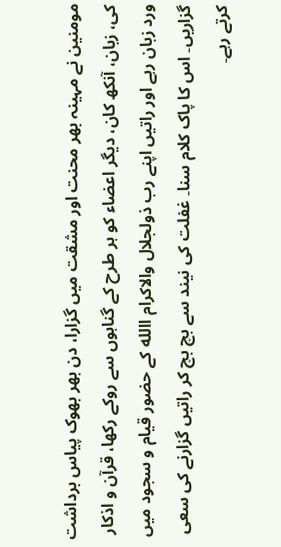مومنین نے مہینہ بھر محنت اور مشقت میں گزارا، دن بھر بھوک پیاس برداشت کی، زبان، آنکھ کان، دیگر اعضاء کو ہر طرح کے گناہوں سے روکے رکھا، قرآن و اذکار ورد زبان رہے اور راتیں اپنے رب ذولجلال والاکرام االله کے حضور قیام و سجود میں گزاریں۔ اس کا پاک کلام سنا۔ غفلت کی نیند سے بچ بچ کر راتیں گزارنے کی سعی کرتے رہے۔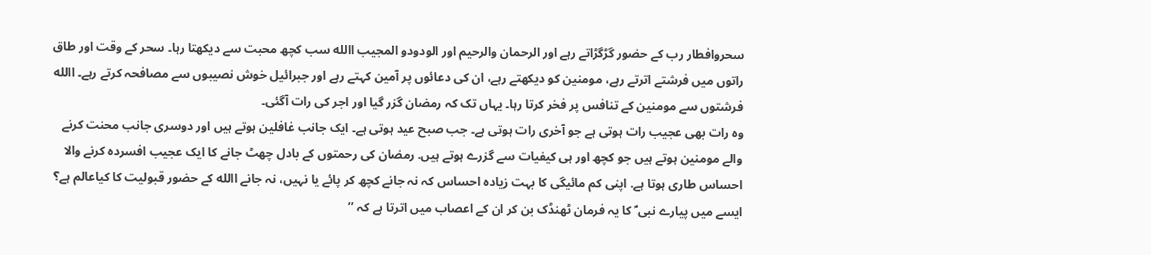سحروافطار رب کے حضور گڑگڑاتے رہے اور الرحمان والرحیم اور الودودو المجیب االله سب کچھ محبت سے دیکھتا رہا۔ سحر کے وقت اور طاق راتوں میں فرشتے اترتے رہے، مومنین کو دیکھتے رہے، ان کی دعائوں پر آمین کہتے رہے اور جبرائیل خوش نصیبوں سے مصافحہ کرتے رہے۔ االله فرشتوں سے مومنین کے تنافس پر فخر کرتا رہا۔ یہاں تک کہ رمضان گزر گیا اور اجر کی رات آگئی۔
وہ رات بھی عجیب رات ہوتی ہے جو آخری رات ہوتی ہے۔ جب صبح عید ہوتی ہے۔ ایک جانب غافلین ہوتے ہیں اور دوسری جانب محنت کرنے والے مومنین ہوتے ہیں جو کچھ اور ہی کیفیات سے گزرے ہوتے ہیں. رمضان کی رحمتوں کے بادل چھٹ جانے کا ایک عجیب افسردہ کرنے والا احساس طاری ہوتا ہے. اپنی کم مائیگی کا بہت زیادہ احساس کہ نہ جانے کچھ کر پائے یا نہیں، نہ جانے االله کے حضور قبولیت کا کیاعالم ہے؟ ایسے میں پیارے نبی ؐ کا یہ فرمان ٹھنڈک بن کر ان کے اعصاب میں اترتا ہے کہ ’’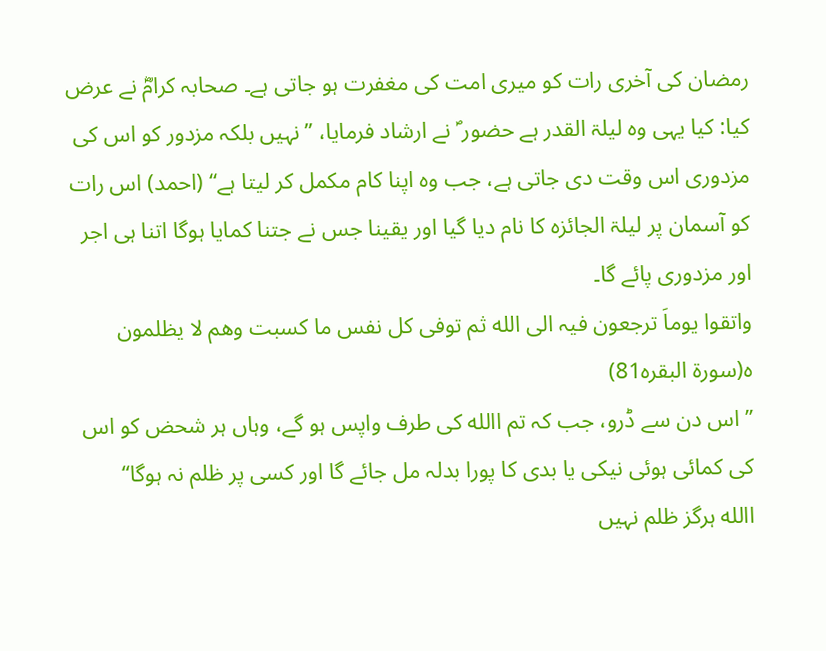رمضان کی آخری رات کو میری امت کی مغفرت ہو جاتی ہے۔ صحابہ کرامؓ نے عرض کیا: کیا یہی وہ لیلۃ القدر ہے حضور ؐ نے ارشاد فرمایا، ’’نہیں بلکہ مزدور کو اس کی مزدوری اس وقت دی جاتی ہے، جب وہ اپنا کام مکمل کر لیتا ہے‘‘ (احمد) اس رات کو آسمان پر لیلۃ الجائزہ کا نام دیا گیا اور یقینا جس نے جتنا کمایا ہوگا اتنا ہی اجر اور مزدوری پائے گا۔
واتقوا یوماَ ترجعون فیہ الی الله ثم توفی کل نفس ما کسبت وھم لا یظلمون ہ(سورۃ البقرہ81)
’’ اس دن سے ڈرو، جب کہ تم االله کی طرف واپس ہو گے، وہاں ہر شحض کو اس کی کمائی ہوئی نیکی یا بدی کا پورا بدلہ مل جائے گا اور کسی پر ظلم نہ ہوگا‘‘
االله ہرگز ظلم نہیں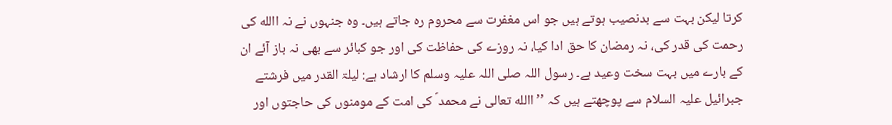کرتا لیکن بہت سے بدنصیب ہوتے ہیں جو اس مغفرت سے محروم رہ جاتے ہیں۔ وہ جنہوں نے نہ االله کی رحمت کی قدر کی، نہ رمضان کا حق ادا کیا، نہ روزے کی حفاظت کی اور جو کبائر سے بھی نہ باز آئے ان کے بارے میں بہت سخت وعید ہے۔ رسول اللہ صلی اللہ علیہ وسلم کا ارشاد ہے: لیلۃ القدر میں فرشتے جبرائیل علیہ السلام سے پوچھتے ہیں کہ ’’ االله تعالی نے محمد ؐ کی امت کے مومنوں کی حاجتوں اور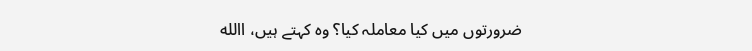ضرورتوں میں کیا معاملہ کیا؟ وہ کہتے ہیں، االله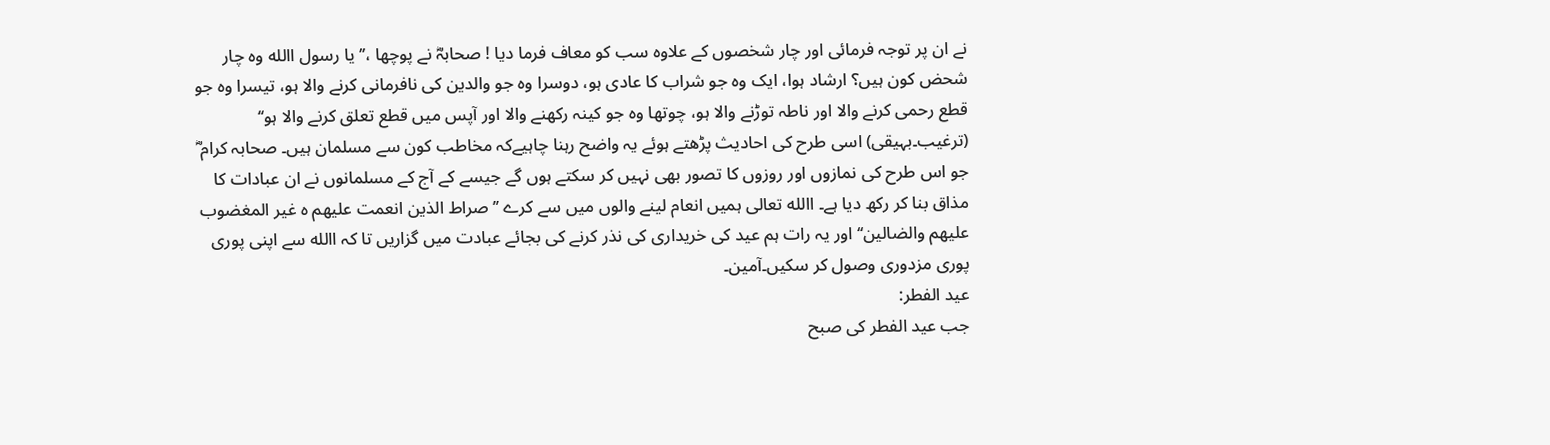نے ان پر توجہ فرمائی اور چار شخصوں کے علاوہ سب کو معاف فرما دیا ! صحابہؓ نے پوچھا ،’’ یا رسول االله وہ چار شحض کون ہیں؟ ارشاد ہوا، ایک وہ جو شراب کا عادی ہو، دوسرا وہ جو والدین کی نافرمانی کرنے والا ہو، تیسرا وہ جو قطع رحمی کرنے والا اور ناطہ توڑنے والا ہو، چوتھا وہ جو کینہ رکھنے والا اور آپس میں قطع تعلق کرنے والا ہو‘‘ (ترغیب۔بہیقی) اسی طرح کی احادیث پڑھتے ہوئے یہ واضح رہنا چاہیےکہ مخاطب کون سے مسلمان ہیں۔ صحابہ کرام ؓ جو اس طرح کی نمازوں اور روزوں کا تصور بھی نہیں کر سکتے ہوں گے جیسے کے آج کے مسلمانوں نے ان عبادات کا مذاق بنا کر رکھ دیا ہے۔ االله تعالی ہمیں انعام لینے والوں میں سے کرے ’’صراط الذین انعمت علیھم ہ غیر المغضوب علیھم والضالین‘‘ اور یہ رات ہم عید کی خریداری کی نذر کرنے کی بجائے عبادت میں گزاریں تا کہ االله سے اپنی پوری پوری مزدوری وصول کر سکیں۔آمین۔
عید الفطر:
جب عید الفطر کی صبح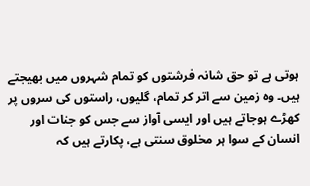ہوتی ہے تو حق شانہ فرشتوں کو تمام شہروں میں بھیجتے ہیں۔ وہ زمین سے اتر کر تمام، گلیوں، راستوں کی سروں پر کھڑے ہوجاتے ہیں اور ایسی آواز سے جس کو جنات اور انسان کے سوا ہر مخلوق سنتی ہے، پکارتے ہیں کہ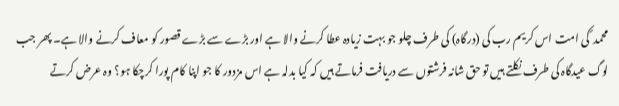محمد ؐ کی امت اس کریم رب کی (درگاہ) کی طرف چلو جو بہت زیادہ عطا کرنے والا ہے اور بڑے سے بڑے قصور کو معاف کرنے والا ہے۔ پھر جب لوگ عیدگاہ کی طرف نکلتے ہیں تو حق شانہ فرشتوں سے دریافت فرماتے ہیں کہ کیا بدلہ ہے اس مزدور کا جو اپنا کام پورا کرچکا ہو؟ وہ عرض کرتے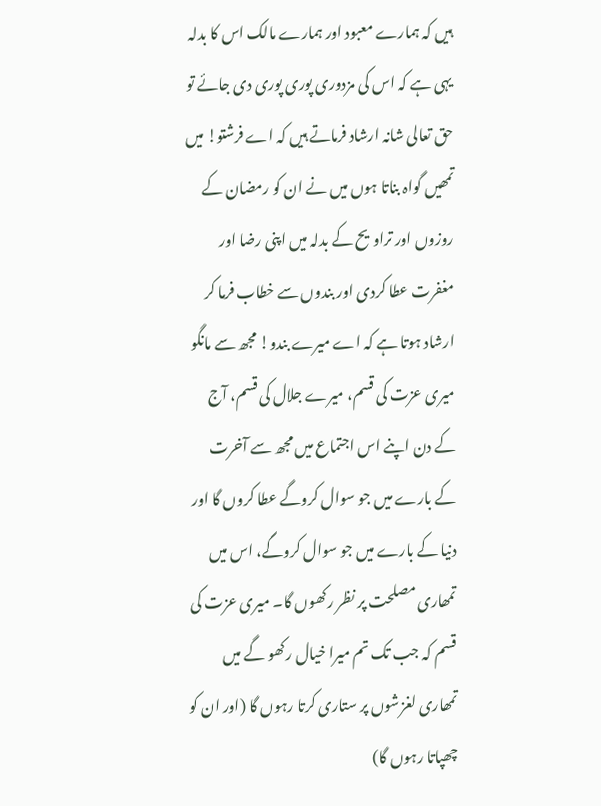ہیں کہ ہمارے معبود اور ہمارے مالک اس کا بدلہ یہی ہے کہ اس کی مزدوری پوری پوری دی جائے تو حق تعالی شانہ ارشاد فرماتے ہیں کہ اے فرشتو! میں تمھیں گواہ بناتا ہوں میں نے ان کو رمضان کے روزوں اور تراویح کے بدلہ میں اپنی رضا اور مغفرت عطا کردی اور بندوں سے خطاب فرما کر ارشاد ہوتا ہے کہ اے میرے بندو! مجھ سے مانگو میری عزت کی قسم، میرے جلال کی قسم، آج کے دن اپنے اس اجتماع میں مجھ سے آخرت کے بارے میں جو سوال کروگے عطا کروں گا اور دنیا کے بارے میں جو سوال کروگے، اس میں تمھاری مصلحت پر نظر رکھوں گا۔ میری عزت کی قسم کہ جب تک تم میرا خیال رکھو گے میں تمھاری لغزشوں پر ستاری کرتا رہوں گا (اور ان کو چھپاتا رہوں گا)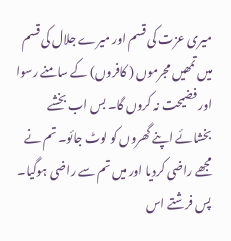میری عزت کی قسم اور میرے جلال کی قسم میں تمھیں مجرموں ( کافروں) کے سامنے رسوا اور فضیحت نہ کروں گا۔ بس اب بخشے بخشائے اپنے گھروں کو لوٹ جائو۔ تم نے مجھے راضی کردیا اور میں تم سے راضی ہوگیا۔ پس فرشتے اس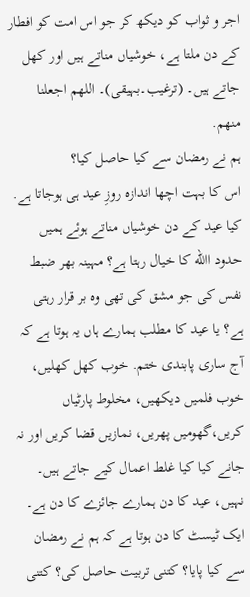اجر و ثواب کو دیکھ کر جو اس امت کو افطار کے دن ملتا ہے، خوشیاں مناتے ہیں اور کھل جاتے ہیں۔ (ترغیب۔بہیقی)۔ اللھم اجعلنا منھم.
ہم نے رمضان سے کیا حاصل کیا؟
اس کا بہت اچھا اندازہ روزِ عید ہی ہوجاتا ہے. کیا عید کے دن خوشیاں مناتے ہوئے ہمیں حدود االله کا خیال رہتا ہے؟ مہینہ بھر ضبط نفس کی جو مشق کی تھی وہ بر قرار رہتی ہے؟ یا عید کا مطلب ہمارے ہاں یہ ہوتا ہے کہ آج ساری پابندی ختم. خوب کھل کھلیں، خوب فلمیں دیکھیں، مخلوط پارٹیاں کریں،گھومیں پھریں، نمازیں قضا کریں اور نہ جانے کیا کیا غلط اعمال کیے جاتے ہیں۔ نہیں، عید کا دن ہمارے جائزے کا دن ہے۔ ایک ٹیسٹ کا دن ہوتا ہے کہ ہم نے رمضان سے کیا پایا؟ کتنی تربیت حاصل کی؟ کتنی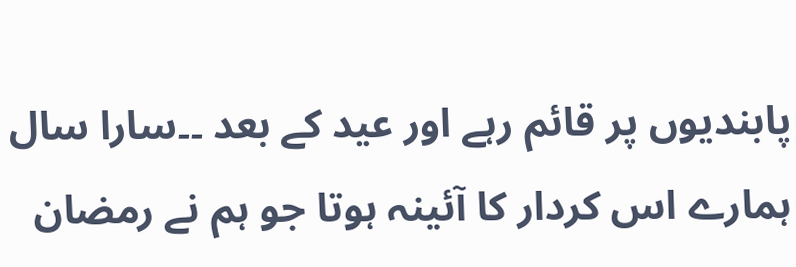پابندیوں پر قائم رہے اور عید کے بعد ۔۔سارا سال ہمارے اس کردار کا آئینہ ہوتا جو ہم نے رمضان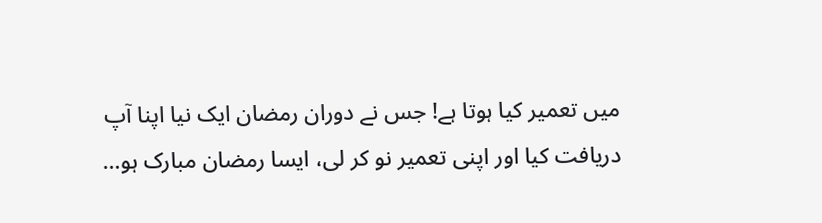میں تعمیر کیا ہوتا ہے! جس نے دوران رمضان ایک نیا اپنا آپ دریافت کیا اور اپنی تعمیر نو کر لی، ایسا رمضان مبارک ہو…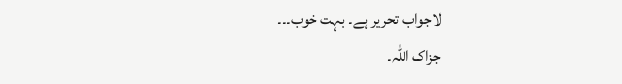لاجواب تحریر ہے۔ بہت خوب۔۔۔
جزاک اللہ۔